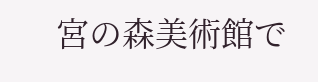宮の森美術館で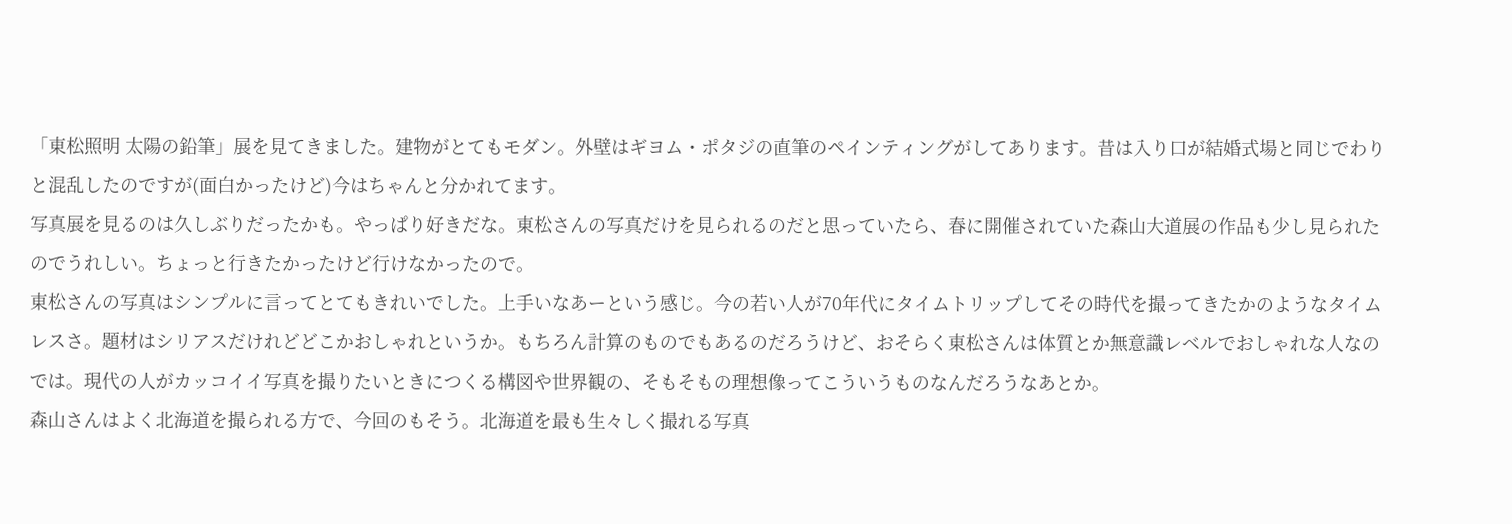「東松照明 太陽の鉛筆」展を見てきました。建物がとてもモダン。外壁はギヨム・ポタジの直筆のペインティングがしてあります。昔は入り口が結婚式場と同じでわりと混乱したのですが(面白かったけど)今はちゃんと分かれてます。
写真展を見るのは久しぶりだったかも。やっぱり好きだな。東松さんの写真だけを見られるのだと思っていたら、春に開催されていた森山大道展の作品も少し見られたのでうれしい。ちょっと行きたかったけど行けなかったので。
東松さんの写真はシンプルに言ってとてもきれいでした。上手いなあーという感じ。今の若い人が70年代にタイムトリップしてその時代を撮ってきたかのようなタイムレスさ。題材はシリアスだけれどどこかおしゃれというか。もちろん計算のものでもあるのだろうけど、おそらく東松さんは体質とか無意識レベルでおしゃれな人なのでは。現代の人がカッコイイ写真を撮りたいときにつくる構図や世界観の、そもそもの理想像ってこういうものなんだろうなあとか。
森山さんはよく北海道を撮られる方で、今回のもそう。北海道を最も生々しく撮れる写真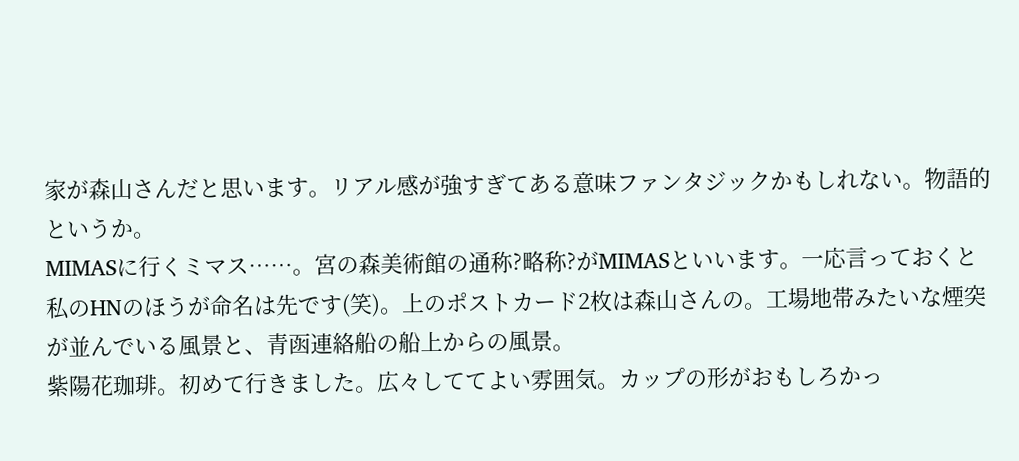家が森山さんだと思います。リアル感が強すぎてある意味ファンタジックかもしれない。物語的というか。
MIMASに行くミマス……。宮の森美術館の通称?略称?がMIMASといいます。一応言っておくと私のHNのほうが命名は先です(笑)。上のポストカード2枚は森山さんの。工場地帯みたいな煙突が並んでいる風景と、青函連絡船の船上からの風景。
紫陽花珈琲。初めて行きました。広々しててよい雰囲気。カップの形がおもしろかっ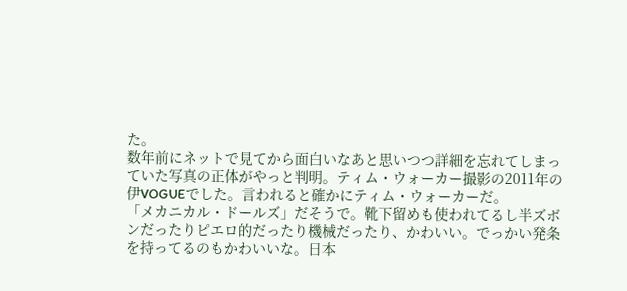た。
数年前にネットで見てから面白いなあと思いつつ詳細を忘れてしまっていた写真の正体がやっと判明。ティム・ウォーカー撮影の2011年の伊VOGUEでした。言われると確かにティム・ウォーカーだ。
「メカニカル・ドールズ」だそうで。靴下留めも使われてるし半ズボンだったりピエロ的だったり機械だったり、かわいい。でっかい発条を持ってるのもかわいいな。日本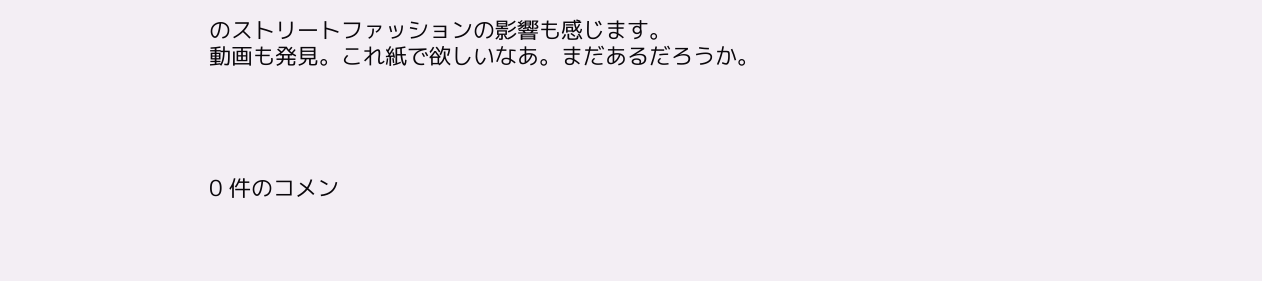のストリートファッションの影響も感じます。
動画も発見。これ紙で欲しいなあ。まだあるだろうか。




0 件のコメン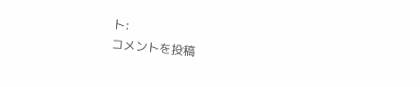ト:
コメントを投稿